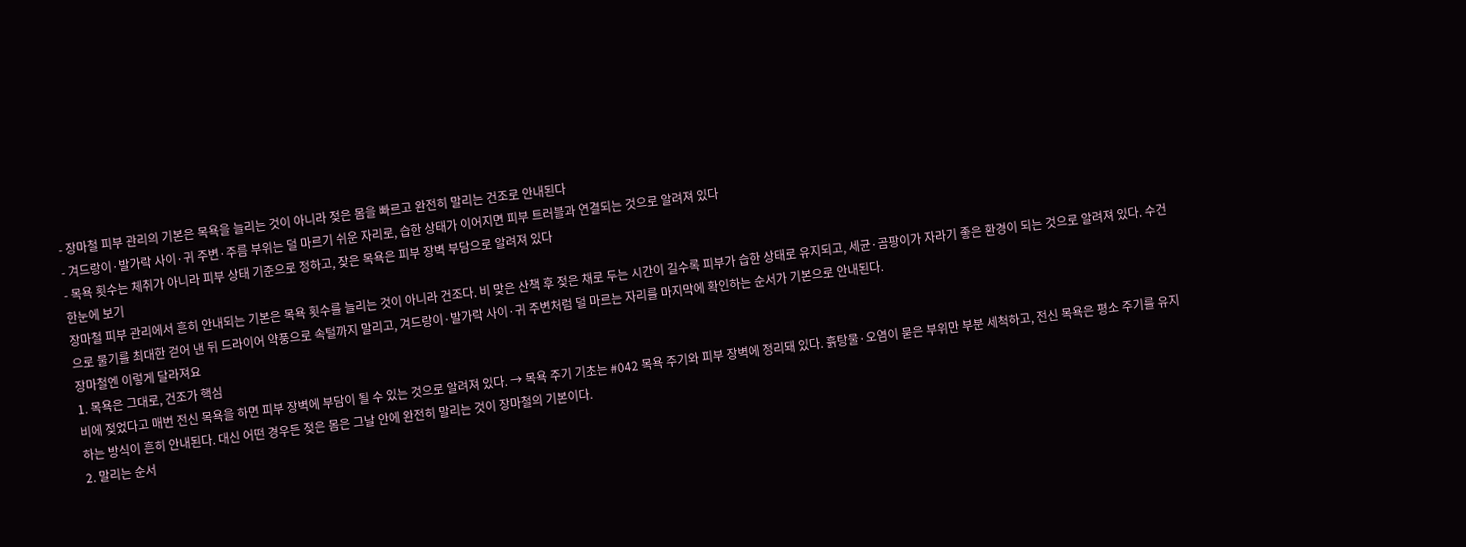- 장마철 피부 관리의 기본은 목욕을 늘리는 것이 아니라 젖은 몸을 빠르고 완전히 말리는 건조로 안내된다
- 겨드랑이·발가락 사이·귀 주변·주름 부위는 덜 마르기 쉬운 자리로, 습한 상태가 이어지면 피부 트러블과 연결되는 것으로 알려져 있다
- 목욕 횟수는 체취가 아니라 피부 상태 기준으로 정하고, 잦은 목욕은 피부 장벽 부담으로 알려져 있다
한눈에 보기
장마철 피부 관리에서 흔히 안내되는 기본은 목욕 횟수를 늘리는 것이 아니라 건조다. 비 맞은 산책 후 젖은 채로 두는 시간이 길수록 피부가 습한 상태로 유지되고, 세균·곰팡이가 자라기 좋은 환경이 되는 것으로 알려져 있다. 수건으로 물기를 최대한 걷어 낸 뒤 드라이어 약풍으로 속털까지 말리고, 겨드랑이·발가락 사이·귀 주변처럼 덜 마르는 자리를 마지막에 확인하는 순서가 기본으로 안내된다.
장마철엔 이렇게 달라져요
1. 목욕은 그대로, 건조가 핵심
비에 젖었다고 매번 전신 목욕을 하면 피부 장벽에 부담이 될 수 있는 것으로 알려져 있다. → 목욕 주기 기초는 #042 목욕 주기와 피부 장벽에 정리돼 있다. 흙탕물·오염이 묻은 부위만 부분 세척하고, 전신 목욕은 평소 주기를 유지하는 방식이 흔히 안내된다. 대신 어떤 경우든 젖은 몸은 그날 안에 완전히 말리는 것이 장마철의 기본이다.
2. 말리는 순서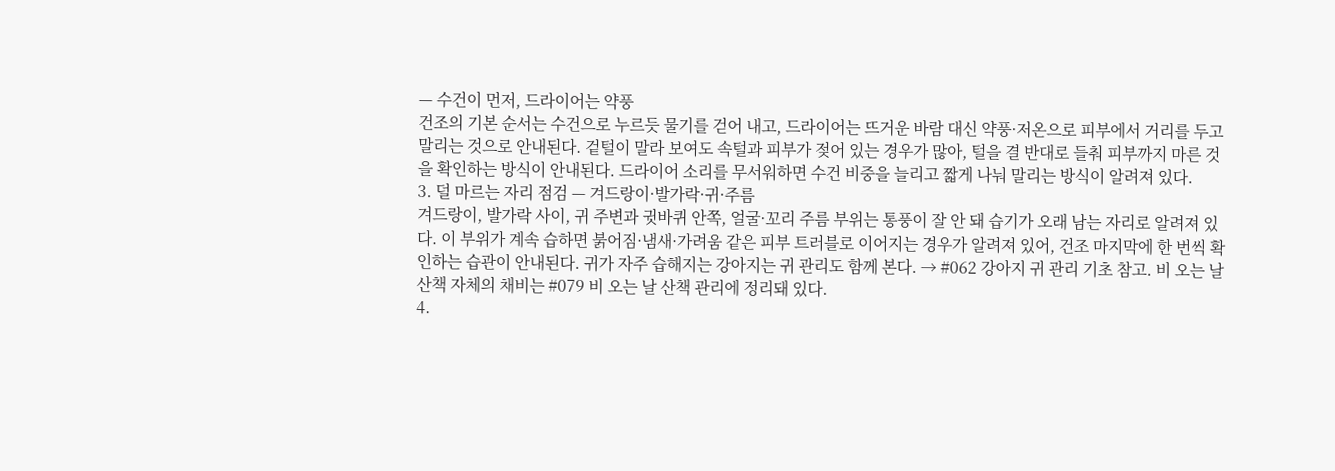— 수건이 먼저, 드라이어는 약풍
건조의 기본 순서는 수건으로 누르듯 물기를 걷어 내고, 드라이어는 뜨거운 바람 대신 약풍·저온으로 피부에서 거리를 두고 말리는 것으로 안내된다. 겉털이 말라 보여도 속털과 피부가 젖어 있는 경우가 많아, 털을 결 반대로 들춰 피부까지 마른 것을 확인하는 방식이 안내된다. 드라이어 소리를 무서워하면 수건 비중을 늘리고 짧게 나눠 말리는 방식이 알려져 있다.
3. 덜 마르는 자리 점검 — 겨드랑이·발가락·귀·주름
겨드랑이, 발가락 사이, 귀 주변과 귓바퀴 안쪽, 얼굴·꼬리 주름 부위는 통풍이 잘 안 돼 습기가 오래 남는 자리로 알려져 있다. 이 부위가 계속 습하면 붉어짐·냄새·가려움 같은 피부 트러블로 이어지는 경우가 알려져 있어, 건조 마지막에 한 번씩 확인하는 습관이 안내된다. 귀가 자주 습해지는 강아지는 귀 관리도 함께 본다. → #062 강아지 귀 관리 기초 참고. 비 오는 날 산책 자체의 채비는 #079 비 오는 날 산책 관리에 정리돼 있다.
4.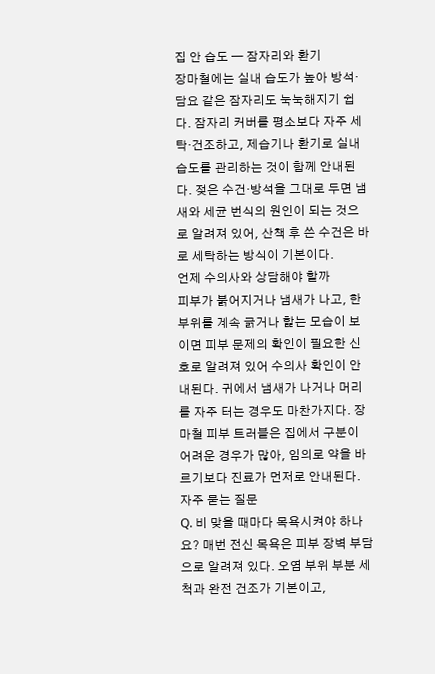집 안 습도 — 잠자리와 환기
장마철에는 실내 습도가 높아 방석·담요 같은 잠자리도 눅눅해지기 쉽다. 잠자리 커버를 평소보다 자주 세탁·건조하고, 제습기나 환기로 실내 습도를 관리하는 것이 함께 안내된다. 젖은 수건·방석을 그대로 두면 냄새와 세균 번식의 원인이 되는 것으로 알려져 있어, 산책 후 쓴 수건은 바로 세탁하는 방식이 기본이다.
언제 수의사와 상담해야 할까
피부가 붉어지거나 냄새가 나고, 한 부위를 계속 긁거나 핥는 모습이 보이면 피부 문제의 확인이 필요한 신호로 알려져 있어 수의사 확인이 안내된다. 귀에서 냄새가 나거나 머리를 자주 터는 경우도 마찬가지다. 장마철 피부 트러블은 집에서 구분이 어려운 경우가 많아, 임의로 약을 바르기보다 진료가 먼저로 안내된다.
자주 묻는 질문
Q. 비 맞을 때마다 목욕시켜야 하나요? 매번 전신 목욕은 피부 장벽 부담으로 알려져 있다. 오염 부위 부분 세척과 완전 건조가 기본이고,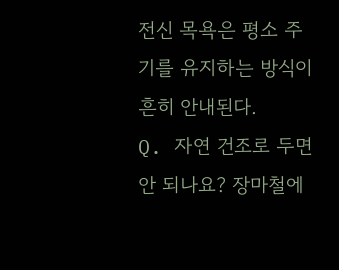전신 목욕은 평소 주기를 유지하는 방식이 흔히 안내된다.
Q. 자연 건조로 두면 안 되나요? 장마철에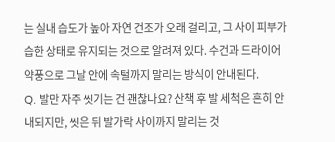는 실내 습도가 높아 자연 건조가 오래 걸리고, 그 사이 피부가 습한 상태로 유지되는 것으로 알려져 있다. 수건과 드라이어 약풍으로 그날 안에 속털까지 말리는 방식이 안내된다.
Q. 발만 자주 씻기는 건 괜찮나요? 산책 후 발 세척은 흔히 안내되지만, 씻은 뒤 발가락 사이까지 말리는 것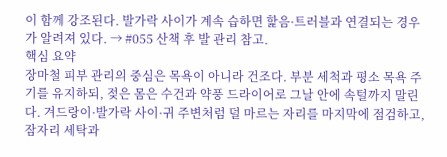이 함께 강조된다. 발가락 사이가 계속 습하면 핥음·트러블과 연결되는 경우가 알려져 있다. → #055 산책 후 발 관리 참고.
핵심 요약
장마철 피부 관리의 중심은 목욕이 아니라 건조다. 부분 세척과 평소 목욕 주기를 유지하되, 젖은 몸은 수건과 약풍 드라이어로 그날 안에 속털까지 말린다. 겨드랑이·발가락 사이·귀 주변처럼 덜 마르는 자리를 마지막에 점검하고, 잠자리 세탁과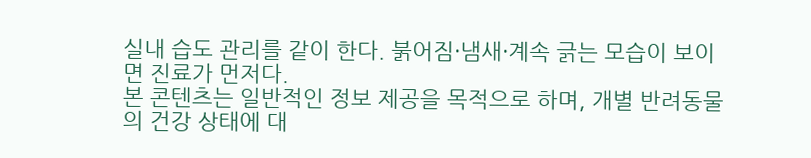실내 습도 관리를 같이 한다. 붉어짐·냄새·계속 긁는 모습이 보이면 진료가 먼저다.
본 콘텐츠는 일반적인 정보 제공을 목적으로 하며, 개별 반려동물의 건강 상태에 대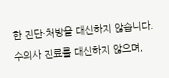한 진단·처방을 대신하지 않습니다. 수의사 진료를 대신하지 않으며,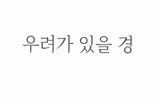우려가 있을 경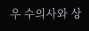우 수의사와 상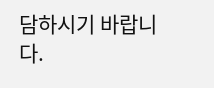담하시기 바랍니다.